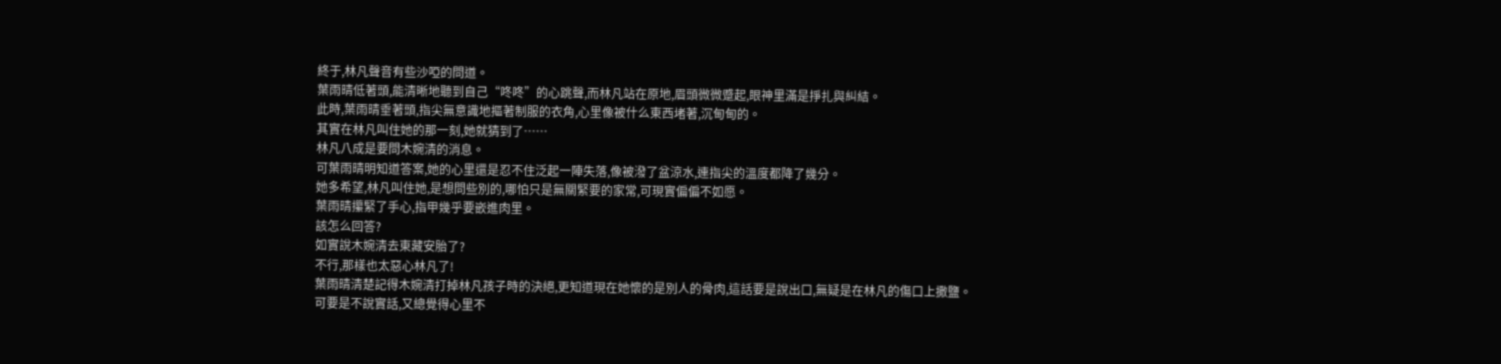終于,林凡聲音有些沙啞的問道。
葉雨晴低著頭,能清晰地聽到自己“咚咚”的心跳聲,而林凡站在原地,眉頭微微蹙起,眼神里滿是掙扎與糾結。
此時,葉雨晴垂著頭,指尖無意識地摳著制服的衣角,心里像被什么東西堵著,沉甸甸的。
其實在林凡叫住她的那一刻,她就猜到了……
林凡八成是要問木婉清的消息。
可葉雨晴明知道答案,她的心里還是忍不住泛起一陣失落,像被潑了盆涼水,連指尖的溫度都降了幾分。
她多希望,林凡叫住她,是想問些別的,哪怕只是無關緊要的家常,可現實偏偏不如愿。
葉雨晴攥緊了手心,指甲幾乎要嵌進肉里。
該怎么回答?
如實說木婉清去東藏安胎了?
不行,那樣也太惡心林凡了!
葉雨晴清楚記得木婉清打掉林凡孩子時的決絕,更知道現在她懷的是別人的骨肉,這話要是說出口,無疑是在林凡的傷口上撒鹽。
可要是不說實話,又總覺得心里不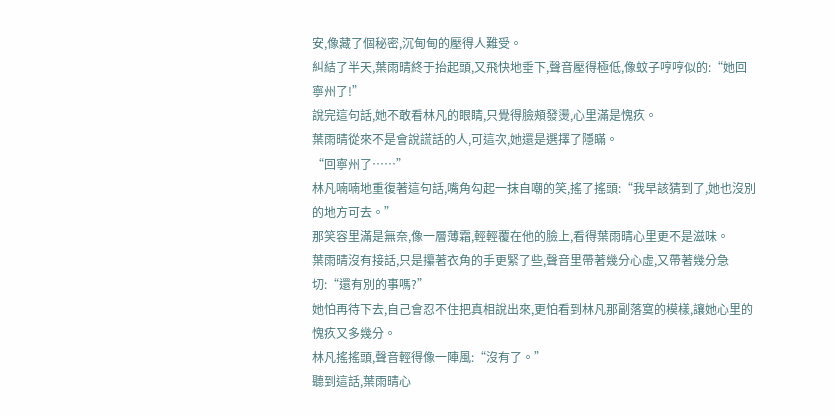安,像藏了個秘密,沉甸甸的壓得人難受。
糾結了半天,葉雨晴終于抬起頭,又飛快地垂下,聲音壓得極低,像蚊子哼哼似的:“她回寧州了!”
說完這句話,她不敢看林凡的眼睛,只覺得臉頰發燙,心里滿是愧疚。
葉雨晴從來不是會說謊話的人,可這次,她還是選擇了隱瞞。
“回寧州了……”
林凡喃喃地重復著這句話,嘴角勾起一抹自嘲的笑,搖了搖頭:“我早該猜到了,她也沒別的地方可去。”
那笑容里滿是無奈,像一層薄霜,輕輕覆在他的臉上,看得葉雨晴心里更不是滋味。
葉雨晴沒有接話,只是攥著衣角的手更緊了些,聲音里帶著幾分心虛,又帶著幾分急切:“還有別的事嗎?”
她怕再待下去,自己會忍不住把真相說出來,更怕看到林凡那副落寞的模樣,讓她心里的愧疚又多幾分。
林凡搖搖頭,聲音輕得像一陣風:“沒有了。”
聽到這話,葉雨晴心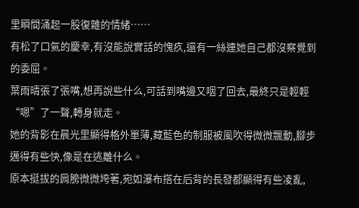里瞬間涌起一股復雜的情緒……
有松了口氣的慶幸,有沒能說實話的愧疚,還有一絲連她自己都沒察覺到的委屈。
葉雨晴張了張嘴,想再說些什么,可話到嘴邊又咽了回去,最終只是輕輕“嗯”了一聲,轉身就走。
她的背影在晨光里顯得格外單薄,藏藍色的制服被風吹得微微飄動,腳步邁得有些快,像是在逃離什么。
原本挺拔的肩膀微微垮著,宛如瀑布搭在后背的長發都顯得有些凌亂,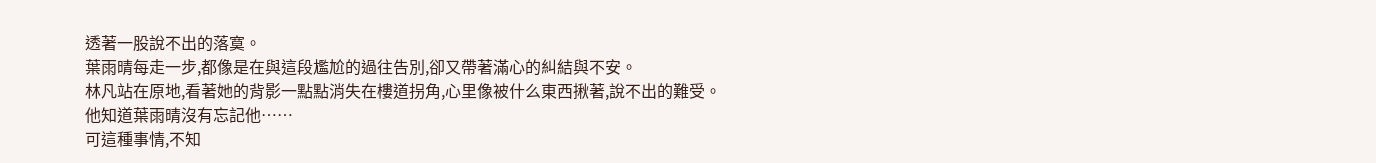透著一股說不出的落寞。
葉雨晴每走一步,都像是在與這段尷尬的過往告別,卻又帶著滿心的糾結與不安。
林凡站在原地,看著她的背影一點點消失在樓道拐角,心里像被什么東西揪著,說不出的難受。
他知道葉雨晴沒有忘記他……
可這種事情,不知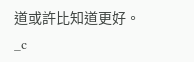道或許比知道更好。_c